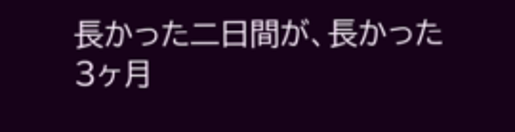長かった二日間が、長かった3ヶ月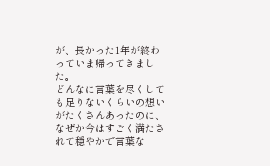が、長かった1年が終わっていま帰ってきました。
どんなに言葉を尽くしても足りないくらいの想いがたくさんあったのに、なぜか今はすごく満たされて穏やかで言葉な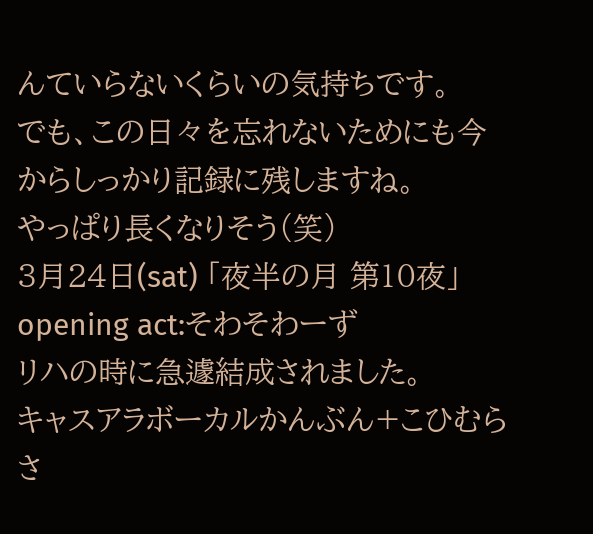んていらないくらいの気持ちです。
でも、この日々を忘れないためにも今からしっかり記録に残しますね。
やっぱり長くなりそう(笑)
3月24日(sat) 「夜半の月 第10夜」
opening act:そわそわーず
リハの時に急遽結成されました。
キャスアラボーカルかんぶん+こひむらさ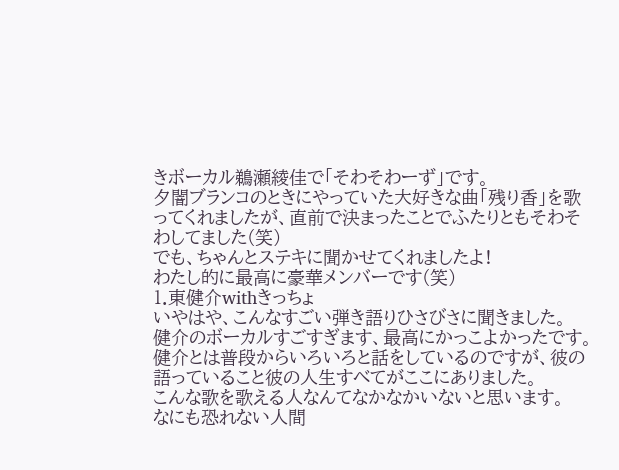きボーカル鵜瀬綾佳で「そわそわーず」です。
夕闇ブランコのときにやっていた大好きな曲「残り香」を歌ってくれましたが、直前で決まったことでふたりともそわそわしてました(笑)
でも、ちゃんとステキに聞かせてくれましたよ!
わたし的に最高に豪華メンバーです(笑)
1.東健介withきっちょ
いやはや、こんなすごい弾き語りひさびさに聞きました。
健介のボーカルすごすぎます、最高にかっこよかったです。
健介とは普段からいろいろと話をしているのですが、彼の語っていること彼の人生すべてがここにありました。
こんな歌を歌える人なんてなかなかいないと思います。
なにも恐れない人間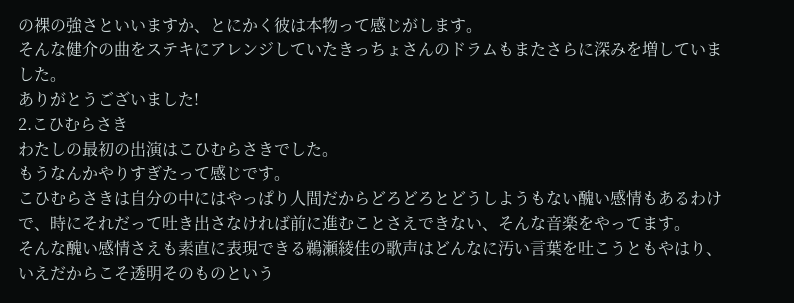の裸の強さといいますか、とにかく彼は本物って感じがします。
そんな健介の曲をステキにアレンジしていたきっちょさんのドラムもまたさらに深みを増していました。
ありがとうございました!
2.こひむらさき
わたしの最初の出演はこひむらさきでした。
もうなんかやりすぎたって感じです。
こひむらさきは自分の中にはやっぱり人間だからどろどろとどうしようもない醜い感情もあるわけで、時にそれだって吐き出さなければ前に進むことさえできない、そんな音楽をやってます。
そんな醜い感情さえも素直に表現できる鵜瀬綾佳の歌声はどんなに汚い言葉を吐こうともやはり、いえだからこそ透明そのものという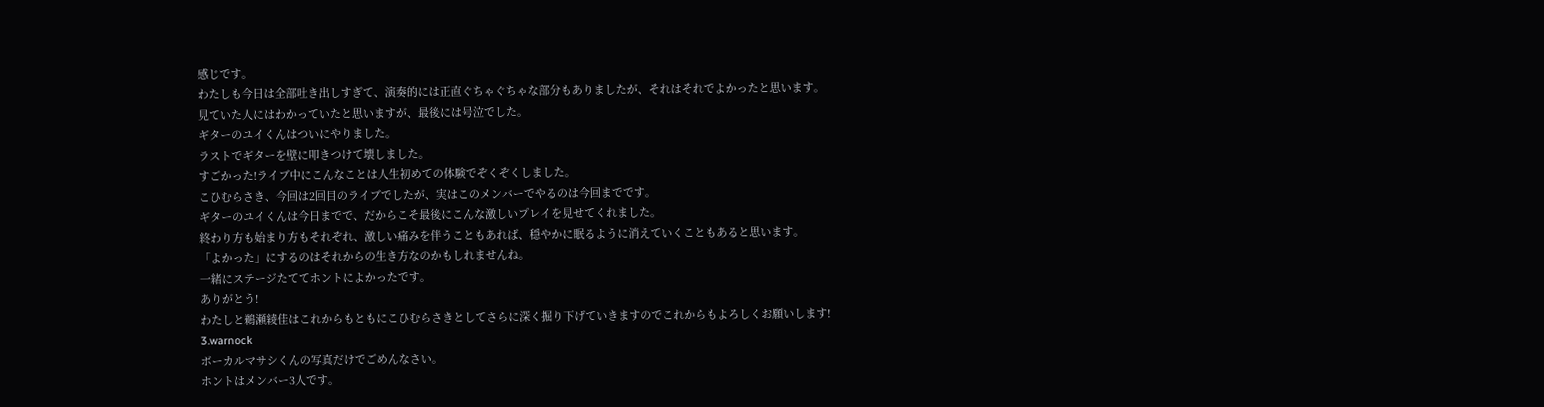感じです。
わたしも今日は全部吐き出しすぎて、演奏的には正直ぐちゃぐちゃな部分もありましたが、それはそれでよかったと思います。
見ていた人にはわかっていたと思いますが、最後には号泣でした。
ギターのユイくんはついにやりました。
ラストでギターを壁に叩きつけて壊しました。
すごかった!ライブ中にこんなことは人生初めての体験でぞくぞくしました。
こひむらさき、今回は2回目のライブでしたが、実はこのメンバーでやるのは今回までです。
ギターのユイくんは今日までで、だからこそ最後にこんな激しいプレイを見せてくれました。
終わり方も始まり方もそれぞれ、激しい痛みを伴うこともあれば、穏やかに眠るように消えていくこともあると思います。
「よかった」にするのはそれからの生き方なのかもしれませんね。
一緒にステージたててホントによかったです。
ありがとう!
わたしと鵜瀬綾佳はこれからもともにこひむらさきとしてさらに深く掘り下げていきますのでこれからもよろしくお願いします!
3.warnock
ボーカルマサシくんの写真だけでごめんなさい。
ホントはメンバー3人です。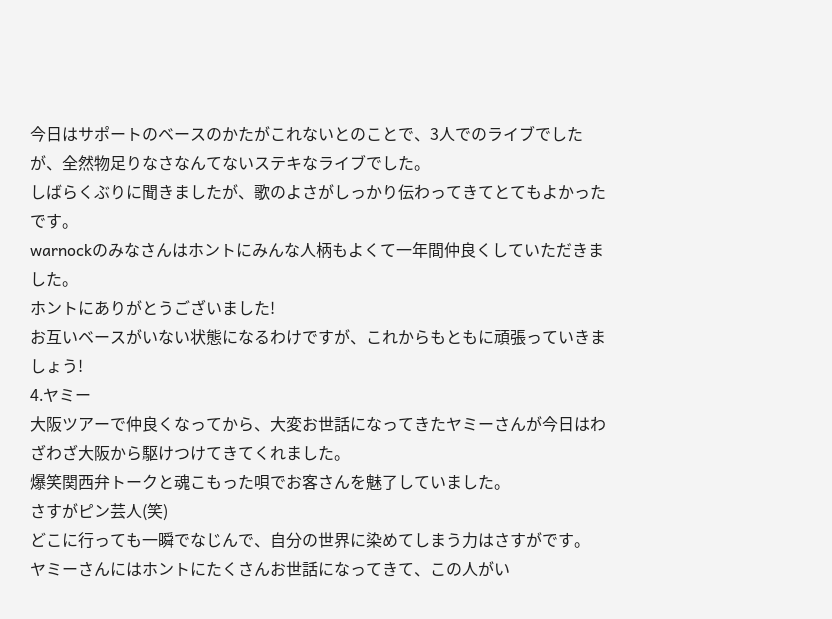今日はサポートのベースのかたがこれないとのことで、3人でのライブでしたが、全然物足りなさなんてないステキなライブでした。
しばらくぶりに聞きましたが、歌のよさがしっかり伝わってきてとてもよかったです。
warnockのみなさんはホントにみんな人柄もよくて一年間仲良くしていただきました。
ホントにありがとうございました!
お互いベースがいない状態になるわけですが、これからもともに頑張っていきましょう!
4.ヤミー
大阪ツアーで仲良くなってから、大変お世話になってきたヤミーさんが今日はわざわざ大阪から駆けつけてきてくれました。
爆笑関西弁トークと魂こもった唄でお客さんを魅了していました。
さすがピン芸人(笑)
どこに行っても一瞬でなじんで、自分の世界に染めてしまう力はさすがです。
ヤミーさんにはホントにたくさんお世話になってきて、この人がい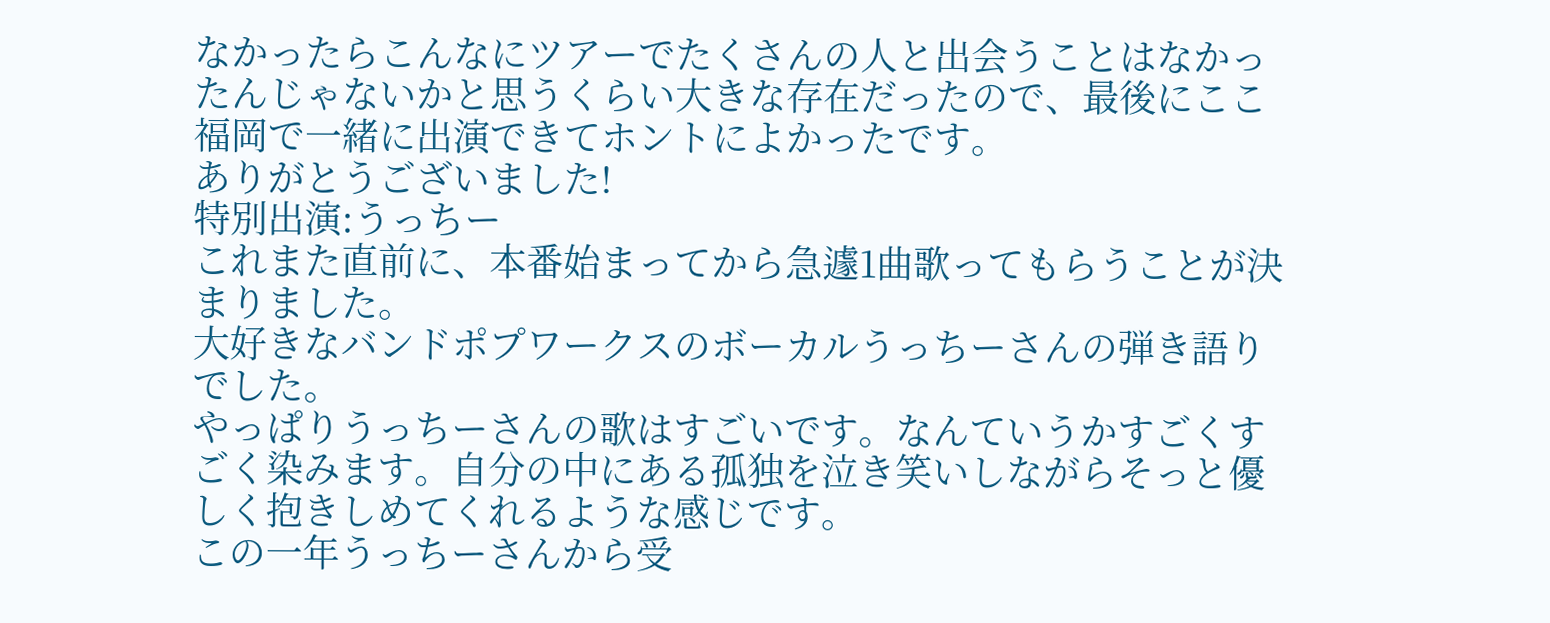なかったらこんなにツアーでたくさんの人と出会うことはなかったんじゃないかと思うくらい大きな存在だったので、最後にここ福岡で一緒に出演できてホントによかったです。
ありがとうございました!
特別出演:うっちー
これまた直前に、本番始まってから急遽1曲歌ってもらうことが決まりました。
大好きなバンドポプワークスのボーカルうっちーさんの弾き語りでした。
やっぱりうっちーさんの歌はすごいです。なんていうかすごくすごく染みます。自分の中にある孤独を泣き笑いしながらそっと優しく抱きしめてくれるような感じです。
この一年うっちーさんから受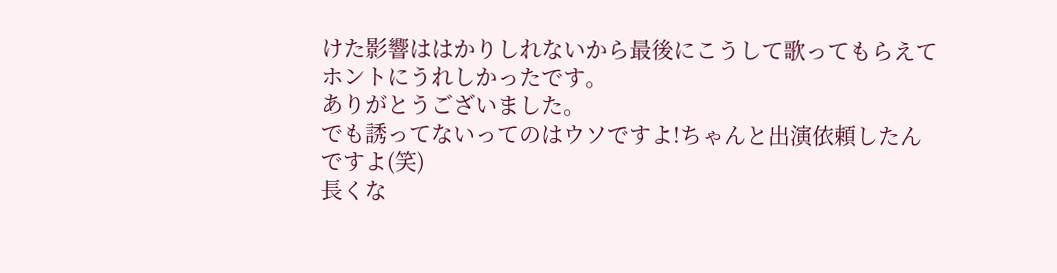けた影響ははかりしれないから最後にこうして歌ってもらえてホントにうれしかったです。
ありがとうございました。
でも誘ってないってのはウソですよ!ちゃんと出演依頼したんですよ(笑)
長くな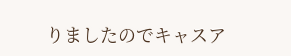りましたのでキャスア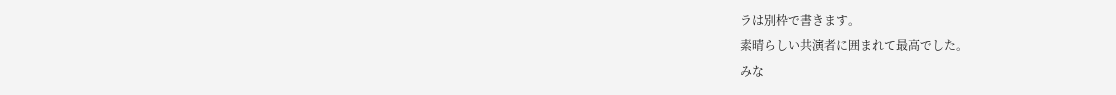ラは別枠で書きます。
素晴らしい共演者に囲まれて最高でした。
みな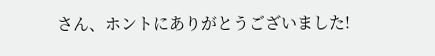さん、ホントにありがとうございました!